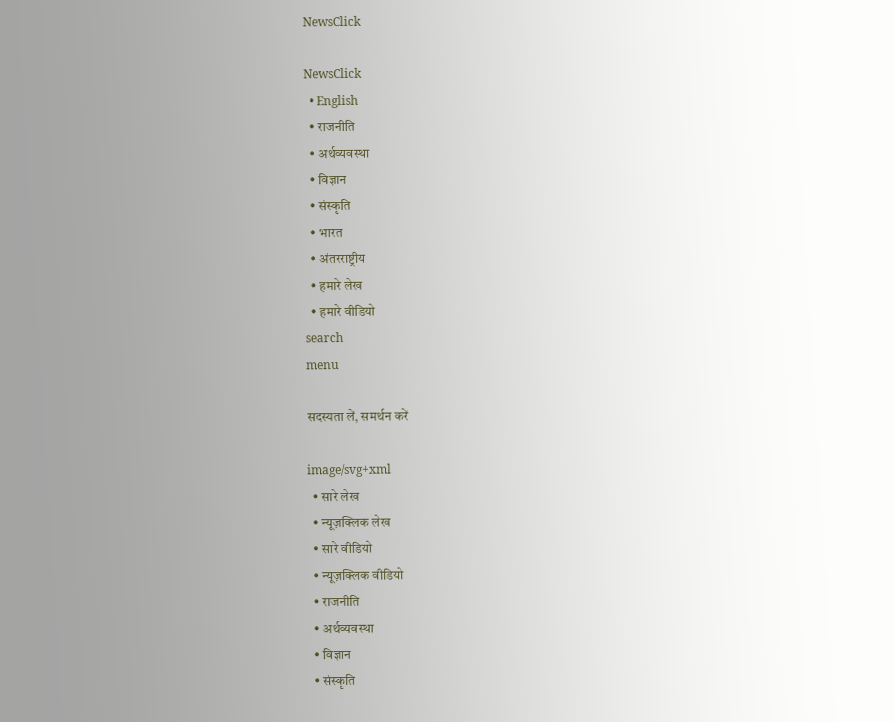NewsClick

NewsClick
  • English
  • राजनीति
  • अर्थव्यवस्था
  • विज्ञान
  • संस्कृति
  • भारत
  • अंतरराष्ट्रीय
  • हमारे लेख
  • हमारे वीडियो
search
menu

सदस्यता लें, समर्थन करें

image/svg+xml
  • सारे लेख
  • न्यूज़क्लिक लेख
  • सारे वीडियो
  • न्यूज़क्लिक वीडियो
  • राजनीति
  • अर्थव्यवस्था
  • विज्ञान
  • संस्कृति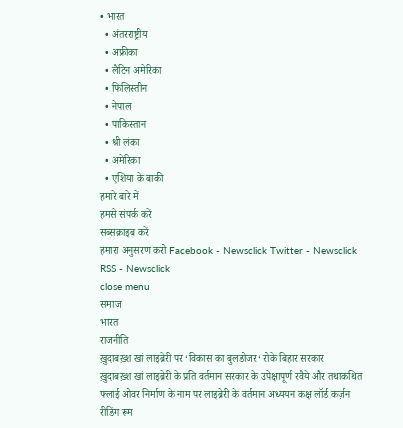• भारत
  • अंतरराष्ट्रीय
  • अफ्रीका
  • लैटिन अमेरिका
  • फिलिस्तीन
  • नेपाल
  • पाकिस्तान
  • श्री लंका
  • अमेरिका
  • एशिया के बाकी
हमारे बारे में
हमसे संपर्क करें
सब्सक्राइब करें
हमारा अनुसरण करो Facebook - Newsclick Twitter - Newsclick RSS - Newsclick
close menu
समाज
भारत
राजनीति
ख़ुदाबख़्श खां लाइब्रेरी पर ‘विकास का बुलडोजर‘ रोके बिहार सरकार
ख़ुदाबख़्श खां लाइब्रेरी के प्रति वर्तमान सरकार के उपेक्षापूर्ण रवैये और तथाकथित फ्लाई ओवर निर्माण के नाम पर लाइब्रेरी के वर्तमान अध्ययन कक्ष लॉर्ड कर्ज़न रीडिंग रूम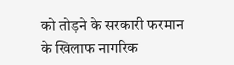को तोड़ने के सरकारी फरमान के खिलाफ नागरिक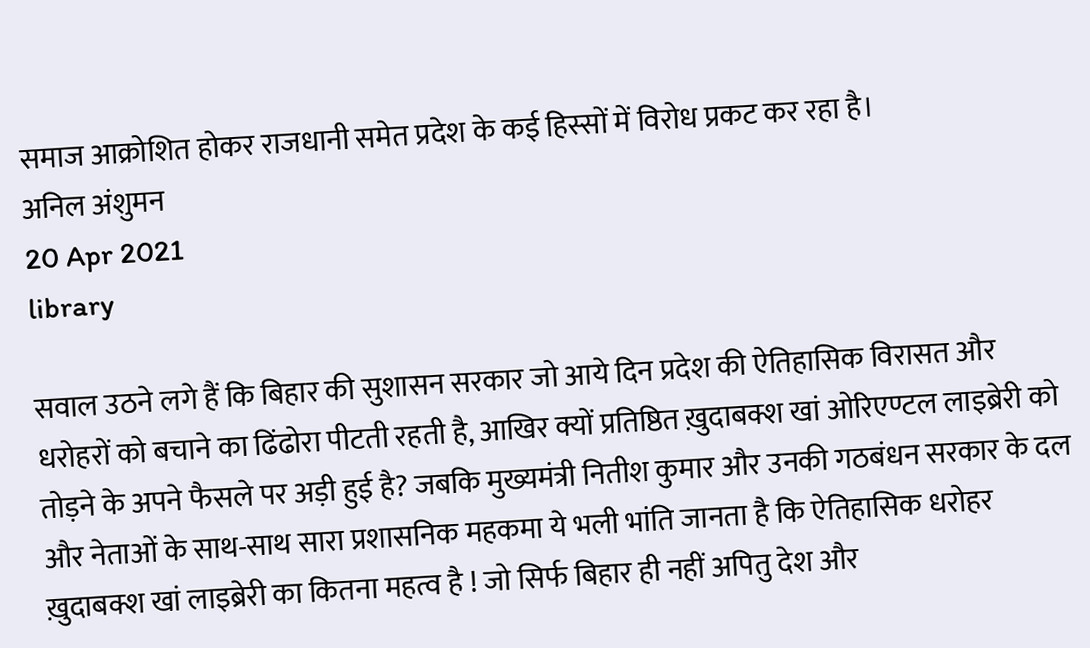समाज आक्रोशित होकर राजधानी समेत प्रदेश के कई हिस्सों में विरोध प्रकट कर रहा है।
अनिल अंशुमन
20 Apr 2021
library

सवाल उठने लगे हैं कि बिहार की सुशासन सरकार जो आये दिन प्रदेश की ऐतिहासिक विरासत और धरोहरों को बचाने का ढिंढोरा पीटती रहती है, आखिर क्यों प्रतिष्ठित ख़ुदाबक्श खां ओरिएण्टल लाइब्रेरी को तोड़ने के अपने फैसले पर अड़ी हुई है? जबकि मुख्यमंत्री नितीश कुमार और उनकी गठबंधन सरकार के दल और नेताओं के साथ-साथ सारा प्रशासनिक महकमा ये भली भांति जानता है कि ऐतिहासिक धरोहर ख़ुदाबक्श खां लाइब्रेरी का कितना महत्व है ! जो सिर्फ बिहार ही नहीं अपितु देश और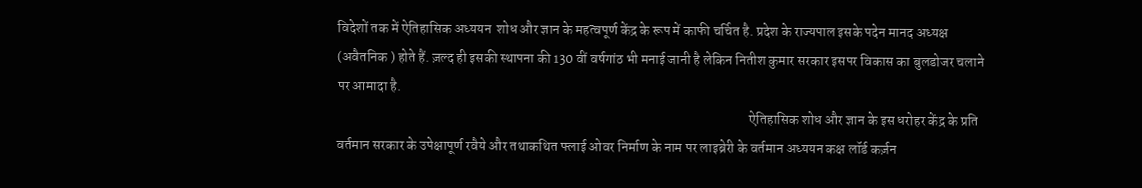विदेशों तक में ऐतिहासिक अध्ययन  शोध और ज्ञान के महत्वपूर्ण केंद्र के रूप में काफी चर्चित है. प्रदेश के राज्यपाल इसके पदेन मानद अध्यक्ष (अवैतनिक ) होते हैं. ज़ल्द ही इसकी स्थापना की 130 वीं वर्षगांठ भी मनाई जानी है लेकिन नितीश कुमार सरकार इसपर विकास का बुलडोजर चलाने पर आमादा है.
                                                                                                                                                     ऐतिहासिक शोध और ज्ञान के इस धरोहर केंद्र के प्रति वर्तमान सरकार के उपेक्षापूर्ण रवैये और तथाकथित फ्लाई ओवर निर्माण के नाम पर लाइब्रेरी के वर्तमान अध्ययन कक्ष लॉर्ड कर्ज़न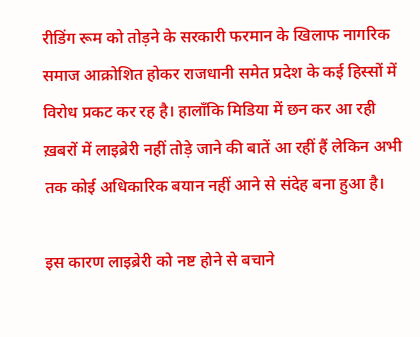रीडिंग रूम को तोड़ने के सरकारी फरमान के खिलाफ नागरिक समाज आक्रोशित होकर राजधानी समेत प्रदेश के कई हिस्सों में विरोध प्रकट कर रह है। हालाँकि मिडिया में छन कर आ रही ख़बरों में लाइब्रेरी नहीं तोड़े जाने की बातें आ रहीं हैं लेकिन अभी तक कोई अधिकारिक बयान नहीं आने से संदेह बना हुआ है।

इस कारण लाइब्रेरी को नष्ट होने से बचाने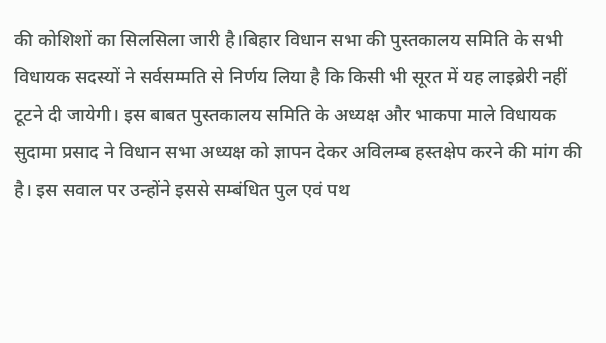की कोशिशों का सिलसिला जारी है।बिहार विधान सभा की पुस्तकालय समिति के सभी विधायक सदस्यों ने सर्वसम्मति से निर्णय लिया है कि किसी भी सूरत में यह लाइब्रेरी नहीं टूटने दी जायेगी। इस बाबत पुस्तकालय समिति के अध्यक्ष और भाकपा माले विधायक सुदामा प्रसाद ने विधान सभा अध्यक्ष को ज्ञापन देकर अविलम्ब हस्तक्षेप करने की मांग की है। इस सवाल पर उन्होंने इससे सम्बंधित पुल एवं पथ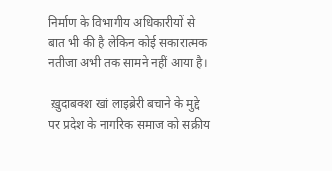निर्माण के विभागीय अधिकारीयों से बात भी की है लेकिन कोई सकारात्मक नतीजा अभी तक सामने नहीं आया है।

 ख़ुदाबक्श खां लाइब्रेरी बचाने के मुद्दे पर प्रदेश के नागरिक समाज को सक्रीय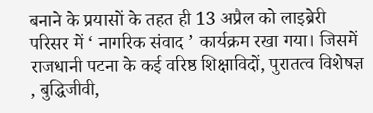बनाने के प्रयासों के तहत ही 13 अप्रैल को लाइब्रेरी परिसर में ‘ नागरिक संवाद ’ कार्यक्रम रखा गया। जिसमें राजधानी पटना के कई वरिष्ठ शिक्षाविदों, पुरातत्व विशेषज्ञ , बुद्धिजीवी,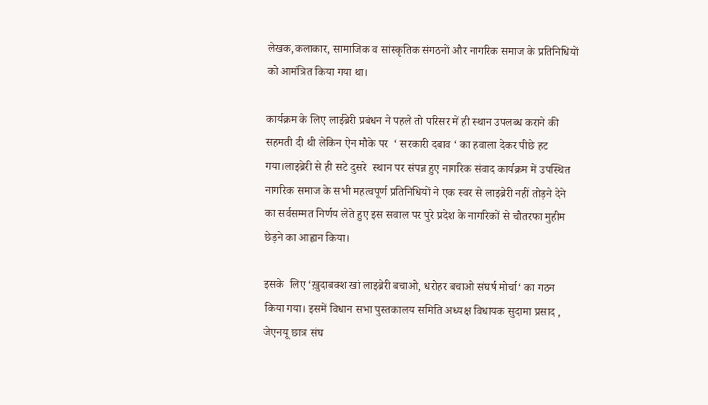लेखक,कलाकार, सामाजिक व सांस्कृतिक संगठनों और नागरिक समाज के प्रतिनिधियों को आमंत्रित किया गया था।

कार्यक्रम के लिए लाईब्रेरी प्रबंधन ने पहले तो परिसर में ही स्थान उपलब्ध कराने की सहमती दी थी लेकिन ऐन मौके पर  ‘ सरकारी दबाव ‘ का हवाला देकर पीछे हट गया।लाइब्रेरी से ही सटे दुसरे  स्थान पर संपन्न हुए नागरिक संवाद कार्यक्रम में उपस्थित नागरिक समाज के सभी महत्वपूर्ण प्रतिनिधियों ने एक स्वर से लाइब्रेरी नहीं तोड़ने देने का सर्वसम्मत निर्णय लेते हुए इस सवाल पर पुरे प्रदेश के नागरिकों से चौतरफा मुहीम छेड़ने का आह्वान किया।

इसके  लिए ‘ख़ुदाबक्श खां लाइब्रेरी बचाओ, धरोहर बचाओ संघर्ष मोर्चा‘ का गठन किया गया। इसमें विधान सभा पुस्तकालय समिति अध्यक्ष विधायक सुदामा प्रसाद , जेएनयू छात्र संघ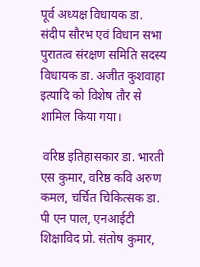पूर्व अध्यक्ष विधायक डा. संदीप सौरभ एवं विधान सभा पुरातत्व संरक्षण समिति सदस्य विधायक डा. अजीत कुशवाहा इत्यादि को विशेष तौर से शामिल किया गया।

 वरिष्ठ इतिहासकार डा. भारती एस कुमार, वरिष्ठ कवि अरुण कमल, चर्चित चिकित्सक डा. पी एन पाल, एनआईटी शिक्षाविद प्रो. संतोष कुमार,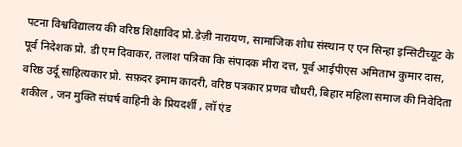पटना विश्वविद्यालय की वरिष्ठ शिक्षाविद प्रो.डेज़ी नारायण, सामाजिक शोध संस्थान ए एन सिन्हा इन्सिटीच्यूट के पूर्व निदेशक प्रो. डी एम दिवाकर, तलाश पत्रिका कि संपादक मीरा दत्त, पूर्व आईपीएस अमिताभ कुमार दास, वरिष्ठ उर्दू साहित्यकार प्रो. सफ़दर इमाम कादरी, वरिष्ठ पत्रकार प्रणव चौधरी, बिहार महिला समाज की निवेदिता शकील , जन मुक्ति संघर्ष वाहिनी के प्रियदर्शी , लॉ एंड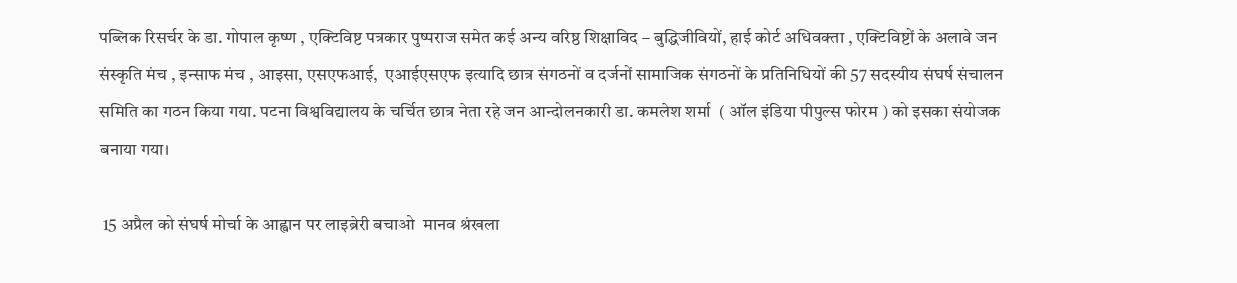पब्लिक रिसर्चर के डा. गोपाल कृष्ण , एक्टिविष्ट पत्रकार पुष्पराज समेत कई अन्य वरिष्ठ शिक्षाविद – बुद्धिजीवियों, हाई कोर्ट अधिवक्ता , एक्टिविष्टों के अलावे जन संस्कृति मंच , इन्साफ मंच , आइसा, एसएफआई,  एआईएसएफ इत्यादि छात्र संगठनों व दर्जनों सामाजिक संगठनों के प्रतिनिधियों की 57 सदस्यीय संघर्ष संचालन समिति का गठन किया गया. पटना विश्वविद्यालय के चर्चित छात्र नेता रहे जन आन्दोलनकारी डा. कमलेश शर्मा  ( ऑल इंडिया पीपुल्स फोरम ) को इसका संयोजक बनाया गया।

 15 अप्रैल को संघर्ष मोर्चा के आह्वान पर लाइब्रेरी बचाओ  मानव श्रंखला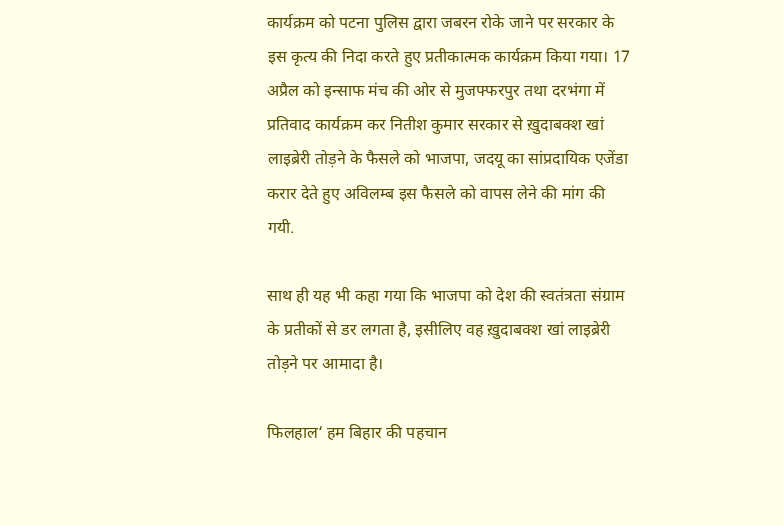कार्यक्रम को पटना पुलिस द्वारा जबरन रोके जाने पर सरकार के इस कृत्य की निदा करते हुए प्रतीकात्मक कार्यक्रम किया गया। 17 अप्रैल को इन्साफ मंच की ओर से मुजफ्फरपुर तथा दरभंगा में प्रतिवाद कार्यक्रम कर नितीश कुमार सरकार से ख़ुदाबक्श खां लाइब्रेरी तोड़ने के फैसले को भाजपा, जदयू का सांप्रदायिक एजेंडा करार देते हुए अविलम्ब इस फैसले को वापस लेने की मांग की गयी.

साथ ही यह भी कहा गया कि भाजपा को देश की स्वतंत्रता संग्राम के प्रतीकों से डर लगता है, इसीलिए वह ख़ुदाबक्श खां लाइब्रेरी तोड़ने पर आमादा है।

फिलहाल‘ हम बिहार की पहचान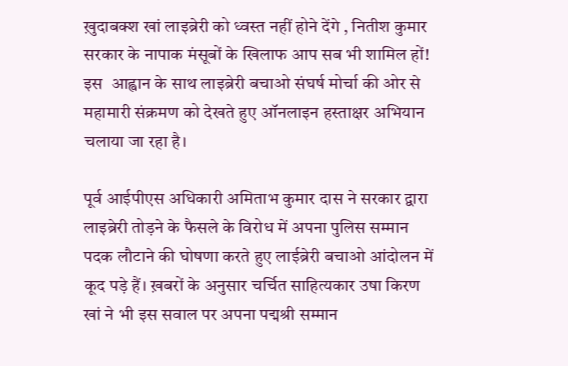ख़ुदाबक्श खां लाइब्रेरी को ध्वस्त नहीं होने देंगे , नितीश कुमार सरकार के नापाक मंसूबों के खिलाफ आप सब भी शामिल हों!  इस  आह्वान के साथ लाइब्रेरी बचाओ संघर्ष मोर्चा की ओर से महामारी संक्रमण को देखते हुए ऑनलाइन हस्ताक्षर अभियान चलाया जा रहा है।

पूर्व आईपीएस अधिकारी अमिताभ कुमार दास ने सरकार द्वारा लाइब्रेरी तोड़ने के फैसले के विरोध में अपना पुलिस सम्मान पदक लौटाने की घोषणा करते हुए लाईब्रेरी बचाओ आंदोलन में कूद पड़े हैं। ख़बरों के अनुसार चर्चित साहित्यकार उषा किरण खां ने भी इस सवाल पर अपना पद्मश्री सम्मान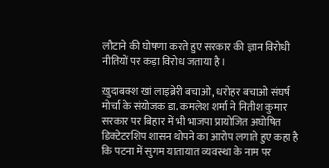लौटाने की घोषणा करते हुए सरकार की ज्ञान विरोधी नीतियों पर कड़ा विरोध जताया है।

ख़ुदाबक्श खां लाइब्रेरी बचाओ, धरोहर बचाओ संघर्ष मोर्चा के संयोजक डा. कमलेश शर्मा ने नितीश कुमार सरकार पर बिहार में भी भाजपा प्रायोजित अघोषित डिक्टेटरशिप शासन थोपने का आरोप लगाते हुए कहा है कि पटना में सुगम यातायात व्यवस्था के नाम पर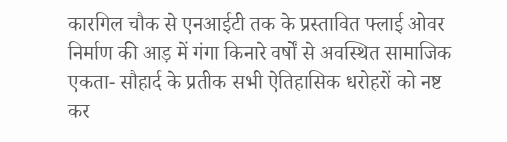कारगिल चौक से एनआईटी तक के प्रस्तावित फ्लाई ओवर निर्माण की आड़ में गंगा किनारे वर्षों से अवस्थित सामाजिक एकता- सौहार्द के प्रतीक सभी ऐतिहासिक धरोहरों को नष्ट कर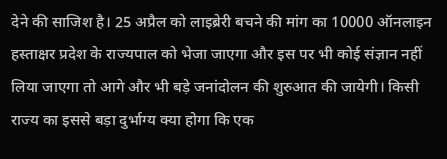देने की साजिश है। 25 अप्रैल को लाइब्रेरी बचने की मांग का 10000 ऑनलाइन हस्ताक्षर प्रदेश के राज्यपाल को भेजा जाएगा और इस पर भी कोई संज्ञान नहीं लिया जाएगा तो आगे और भी बड़े जनांदोलन की शुरुआत की जायेगी। किसी राज्य का इससे बड़ा दुर्भाग्य क्या होगा कि एक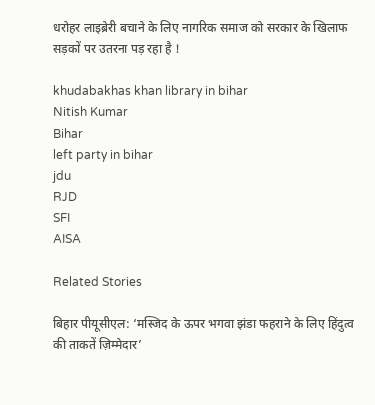धरोहर लाइब्रेरी बचाने के लिए नागरिक समाज को सरकार के खिलाफ सड़कों पर उतरना पड़ रहा है !

khudabakhas khan library in bihar
Nitish Kumar
Bihar
left party in bihar
jdu
RJD
SFI
AISA

Related Stories

बिहार पीयूसीएल: ‘मस्जिद के ऊपर भगवा झंडा फहराने के लिए हिंदुत्व की ताकतें ज़िम्मेदार’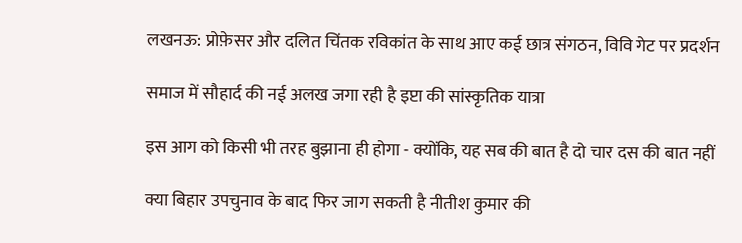लखनऊ: प्रोफ़ेसर और दलित चिंतक रविकांत के साथ आए कई छात्र संगठन, विवि गेट पर प्रदर्शन

समाज में सौहार्द की नई अलख जगा रही है इप्टा की सांस्कृतिक यात्रा

इस आग को किसी भी तरह बुझाना ही होगा - क्योंकि, यह सब की बात है दो चार दस की बात नहीं

क्या बिहार उपचुनाव के बाद फिर जाग सकती है नीतीश कुमार की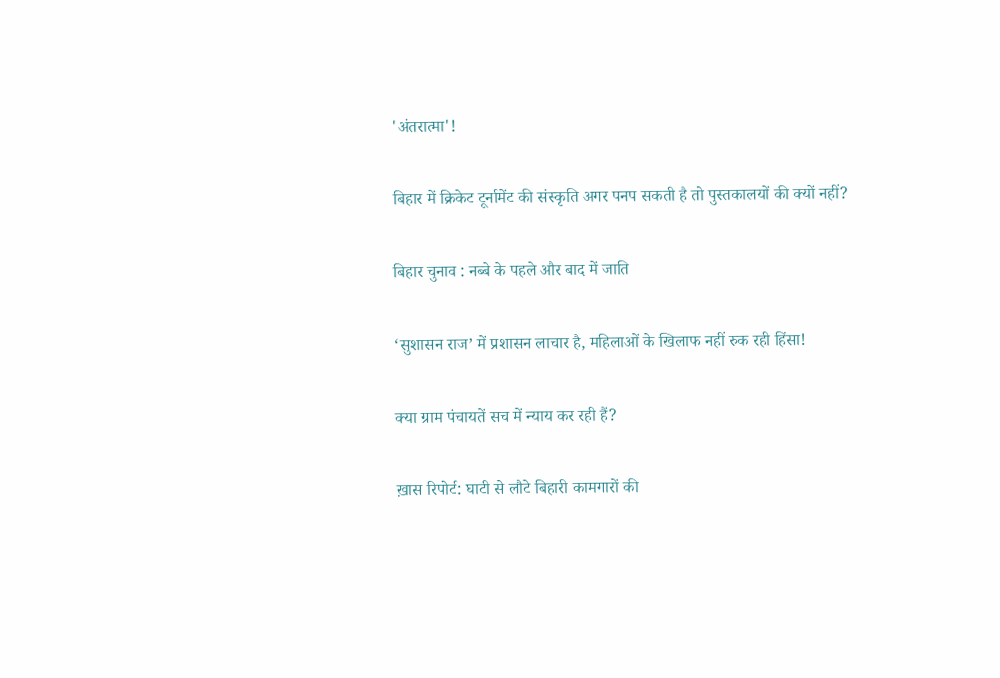'अंतरात्मा'!

बिहार में क्रिकेट टूर्नामेंट की संस्कृति अगर पनप सकती है तो पुस्तकालयों की क्यों नहीं?

बिहार चुनाव : नब्बे के पहले और बाद में जाति

‘सुशासन राज’ में प्रशासन लाचार है, महिलाओं के खिलाफ नहीं रुक रही हिंसा!

क्या ग्राम पंचायतें सच में न्याय कर रही हैं?

ख़ास रिपोर्ट: घाटी से लौटे बिहारी कामगारों की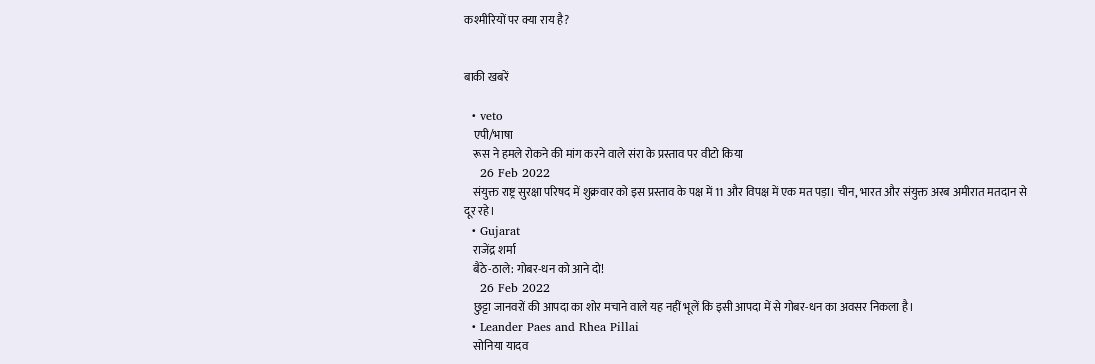कश्मीरियों पर क्या राय है?


बाकी खबरें

  • veto
    एपी/भाषा
    रूस ने हमले रोकने की मांग करने वाले संरा के प्रस्ताव पर वीटो किया
    26 Feb 2022
    संयुक्त राष्ट्र सुरक्षा परिषद में शुक्रवार को इस प्रस्ताव के पक्ष में 11 और विपक्ष में एक मत पड़ा। चीन, भारत और संयुक्त अरब अमीरात मतदान से दूर रहे।
  • Gujarat
    राजेंद्र शर्मा
    बैठे-ठाले: गोबर-धन को आने दो!
    26 Feb 2022
    छुट्टा जानवरों की आपदा का शोर मचाने वाले यह नहीं भूलें कि इसी आपदा में से गोबर-धन का अवसर निकला है।
  • Leander Paes and Rhea Pillai
    सोनिया यादव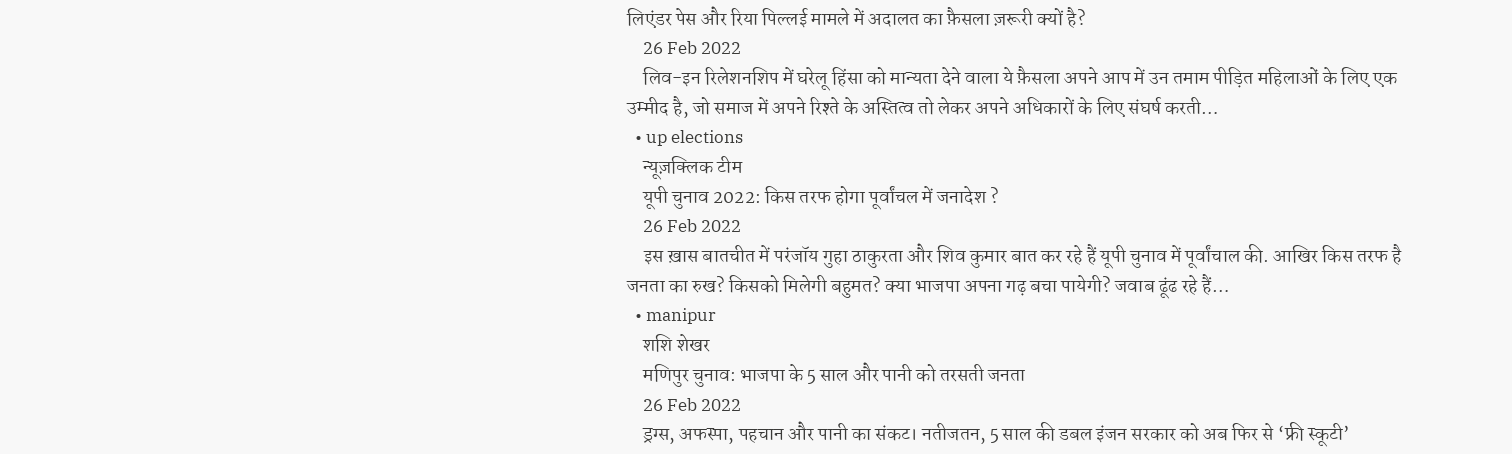लिएंडर पेस और रिया पिल्लई मामले में अदालत का फ़ैसला ज़रूरी क्यों है?
    26 Feb 2022
    लिव-इन रिलेशनशिप में घरेलू हिंसा को मान्यता देने वाला ये फ़ैसला अपने आप में उन तमाम पीड़ित महिलाओं के लिए एक उम्मीद है, जो समाज में अपने रिश्ते के अस्तित्व तो लेकर अपने अधिकारों के लिए संघर्ष करती…
  • up elections
    न्यूज़क्लिक टीम
    यूपी चुनाव 2022: किस तरफ होगा पूर्वांचल में जनादेश ?
    26 Feb 2022
    इस ख़ास बातचीत में परंजॉय गुहा ठाकुरता और शिव कुमार बात कर रहे हैं यूपी चुनाव में पूर्वांचाल की. आखिर किस तरफ है जनता का रुख? किसको मिलेगी बहुमत? क्या भाजपा अपना गढ़ बचा पायेगी? जवाब ढूंढ रहे हैं…
  • manipur
    शशि शेखर
    मणिपुर चुनाव: भाजपा के 5 साल और पानी को तरसती जनता
    26 Feb 2022
    ड्रग्स, अफस्पा, पहचान और पानी का संकट। नतीजतन, 5 साल की डबल इंजन सरकार को अब फिर से ‘फ्री स्कूटी’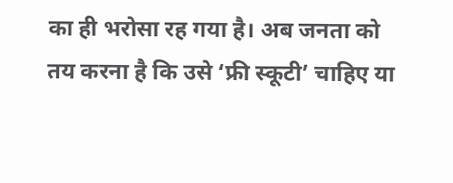का ही भरोसा रह गया है। अब जनता को तय करना है कि उसे ‘फ्री स्कूटी’ चाहिए या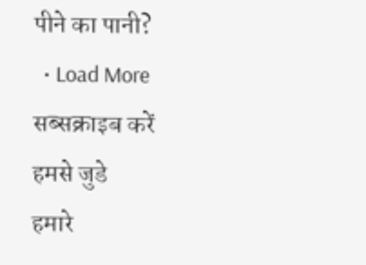पीने का पानी?
  • Load More
सब्सक्राइब करें
हमसे जुडे
हमारे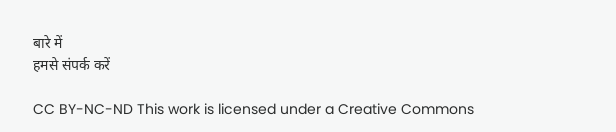बारे में
हमसे संपर्क करें

CC BY-NC-ND This work is licensed under a Creative Commons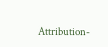Attribution-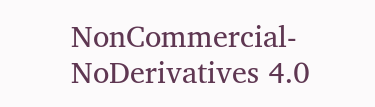NonCommercial-NoDerivatives 4.0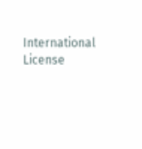International License